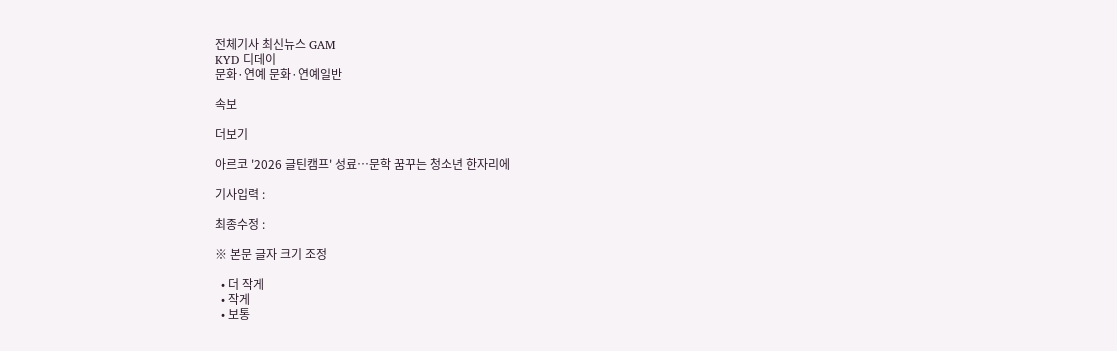전체기사 최신뉴스 GAM
KYD 디데이
문화·연예 문화·연예일반

속보

더보기

아르코 '2026 글틴캠프' 성료…문학 꿈꾸는 청소년 한자리에

기사입력 :

최종수정 :

※ 본문 글자 크기 조정

  • 더 작게
  • 작게
  • 보통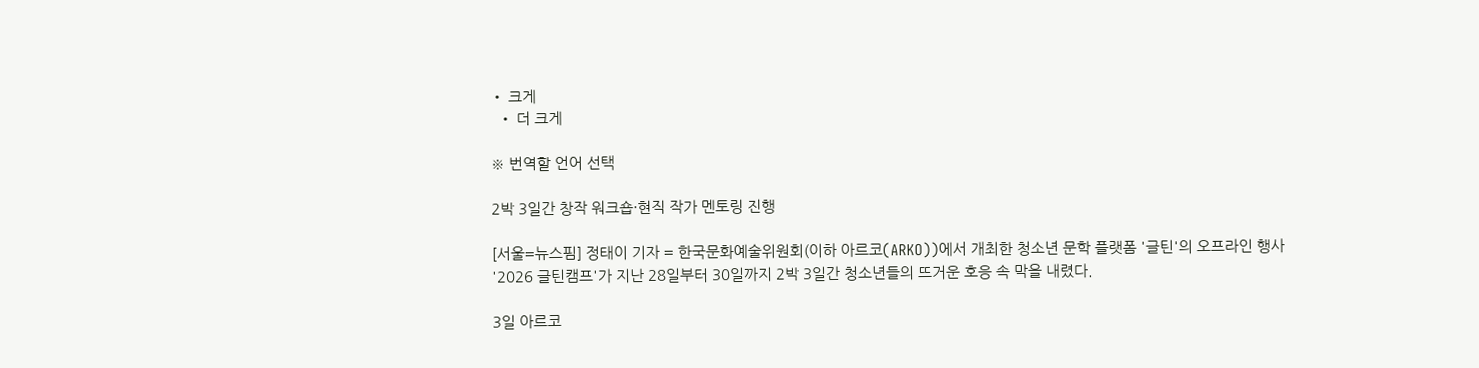• 크게
  • 더 크게

※ 번역할 언어 선택

2박 3일간 창작 워크숍·현직 작가 멘토링 진행

[서울=뉴스핌] 정태이 기자 = 한국문화예술위원회(이하 아르코(ARKO))에서 개최한 청소년 문학 플랫폼 '글틴'의 오프라인 행사 '2026 글틴캠프'가 지난 28일부터 30일까지 2박 3일간 청소년들의 뜨거운 호응 속 막을 내렸다.

3일 아르코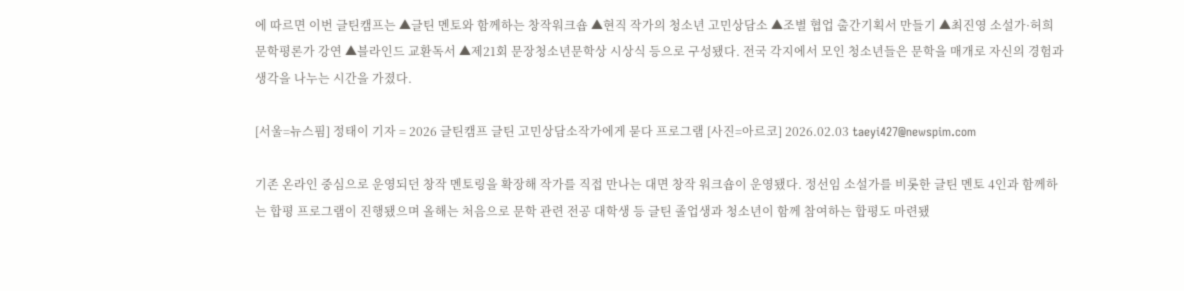에 따르면 이번 글틴캠프는 ▲글틴 멘토와 함께하는 창작워크숍 ▲현직 작가의 청소년 고민상담소 ▲조별 협업 출간기획서 만들기 ▲최진영 소설가·허희 문학평론가 강연 ▲블라인드 교환독서 ▲제21회 문장청소년문학상 시상식 등으로 구성됐다. 전국 각지에서 모인 청소년들은 문학을 매개로 자신의 경험과 생각을 나누는 시간을 가졌다.

[서울=뉴스핌] 정태이 기자 = 2026 글틴캠프 글틴 고민상담소작가에게 묻다 프로그램 [사진=아르코] 2026.02.03 taeyi427@newspim.com

기존 온라인 중심으로 운영되던 창작 멘토링을 확장해 작가를 직접 만나는 대면 창작 워크숍이 운영됐다. 정선임 소설가를 비롯한 글틴 멘토 4인과 함께하는 합평 프로그램이 진행됐으며 올해는 처음으로 문학 관련 전공 대학생 등 글틴 졸업생과 청소년이 함께 참여하는 합평도 마련됐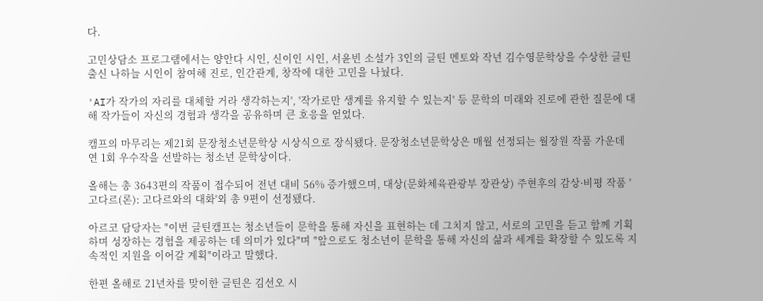다.

고민상담소 프로그램에서는 양안다 시인, 신이인 시인, 서윤빈 소설가 3인의 글틴 멘토와 작년 김수영문학상을 수상한 글틴 출신 나하늘 시인이 참여해 진로, 인간관계, 창작에 대한 고민을 나눴다.

'AI가 작가의 자리를 대체할 거라 생각하는지', '작가로만 생계를 유지할 수 있는지' 등 문학의 미래와 진로에 관한 질문에 대해 작가들이 자신의 경험과 생각을 공유하며 큰 호응을 얻었다.

캠프의 마무리는 제21회 문장청소년문학상 시상식으로 장식됐다. 문장청소년문학상은 매월 선정되는 월장원 작품 가운데 연 1회 우수작을 선발하는 청소년 문학상이다.

올해는 총 3643편의 작품이 접수되어 전년 대비 56% 증가했으며, 대상(문화체육관광부 장관상) 주현후의 감상·비평 작품 '고다르(론): 고다르와의 대화'외 총 9편이 선정됐다.

아르코 담당자는 "이번 글틴캠프는 청소년들이 문학을 통해 자신을 표현하는 데 그치지 않고, 서로의 고민을 듣고 함께 기획하며 성장하는 경험을 제공하는 데 의미가 있다"며 "앞으로도 청소년이 문학을 통해 자신의 삶과 세계를 확장할 수 있도록 지속적인 지원을 이어갈 계획"이라고 말했다.

한편 올해로 21년차를 맞이한 글틴은 김선오 시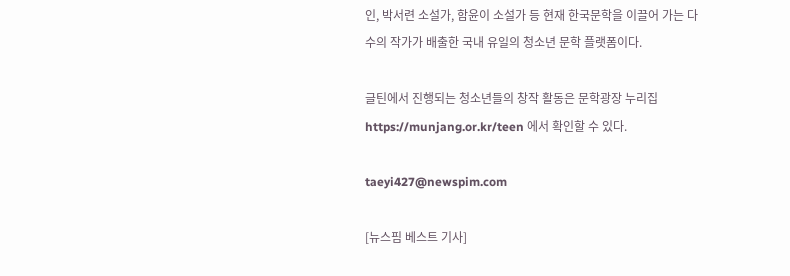인, 박서련 소설가, 함윤이 소설가 등 현재 한국문학을 이끌어 가는 다수의 작가가 배출한 국내 유일의 청소년 문학 플랫폼이다.

글틴에서 진행되는 청소년들의 창작 활동은 문학광장 누리집 https://munjang.or.kr/teen 에서 확인할 수 있다.

taeyi427@newspim.com

[뉴스핌 베스트 기사]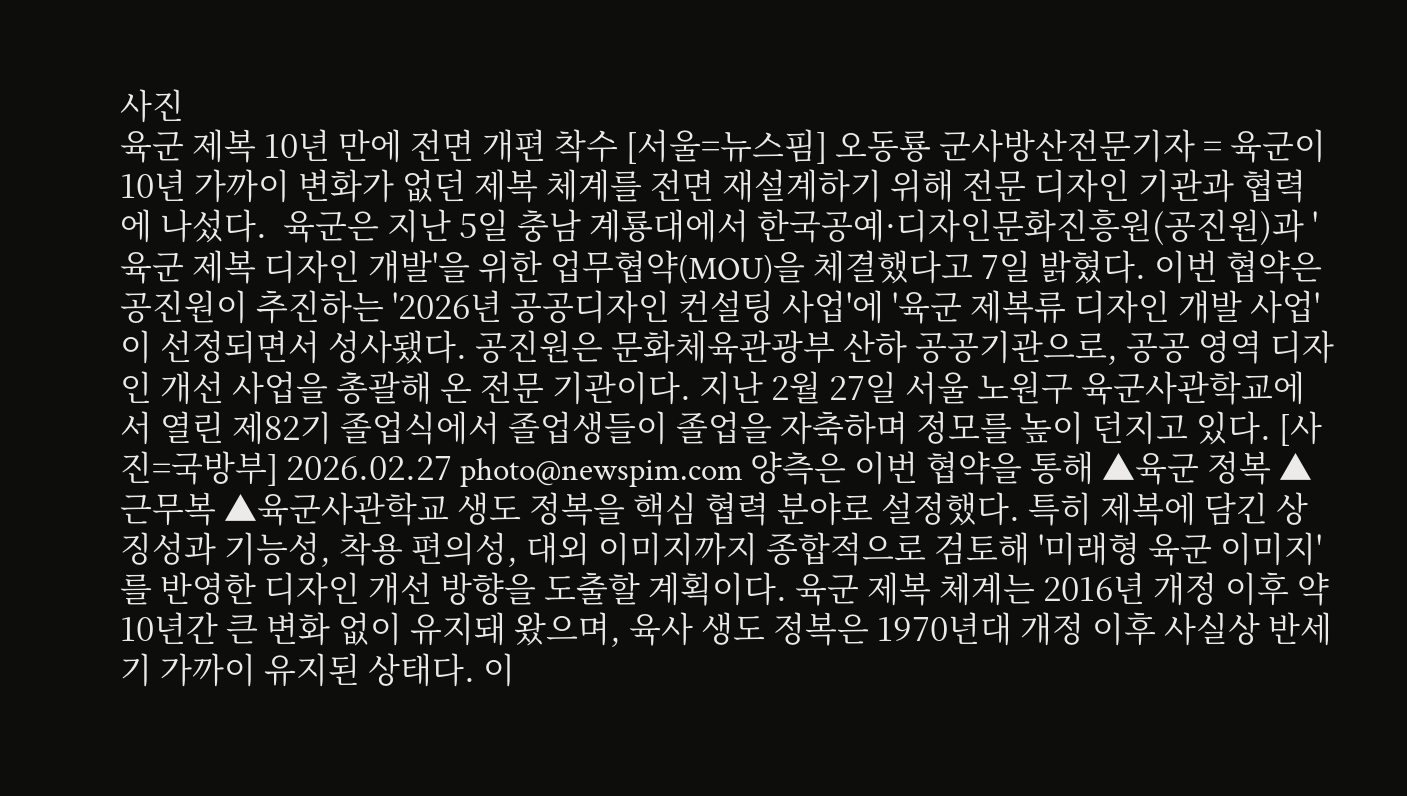사진
육군 제복 10년 만에 전면 개편 착수 [서울=뉴스핌] 오동룡 군사방산전문기자 = 육군이 10년 가까이 변화가 없던 제복 체계를 전면 재설계하기 위해 전문 디자인 기관과 협력에 나섰다.  육군은 지난 5일 충남 계룡대에서 한국공예·디자인문화진흥원(공진원)과 '육군 제복 디자인 개발'을 위한 업무협약(MOU)을 체결했다고 7일 밝혔다. 이번 협약은 공진원이 추진하는 '2026년 공공디자인 컨설팅 사업'에 '육군 제복류 디자인 개발 사업'이 선정되면서 성사됐다. 공진원은 문화체육관광부 산하 공공기관으로, 공공 영역 디자인 개선 사업을 총괄해 온 전문 기관이다. 지난 2월 27일 서울 노원구 육군사관학교에서 열린 제82기 졸업식에서 졸업생들이 졸업을 자축하며 정모를 높이 던지고 있다. [사진=국방부] 2026.02.27 photo@newspim.com 양측은 이번 협약을 통해 ▲육군 정복 ▲근무복 ▲육군사관학교 생도 정복을 핵심 협력 분야로 설정했다. 특히 제복에 담긴 상징성과 기능성, 착용 편의성, 대외 이미지까지 종합적으로 검토해 '미래형 육군 이미지'를 반영한 디자인 개선 방향을 도출할 계획이다. 육군 제복 체계는 2016년 개정 이후 약 10년간 큰 변화 없이 유지돼 왔으며, 육사 생도 정복은 1970년대 개정 이후 사실상 반세기 가까이 유지된 상태다. 이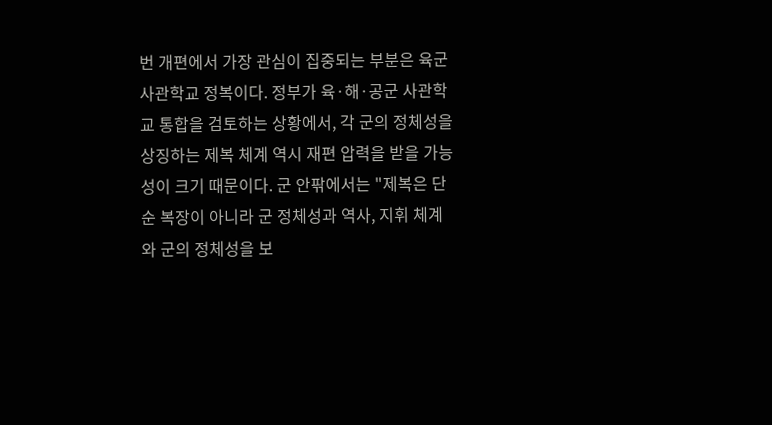번 개편에서 가장 관심이 집중되는 부분은 육군사관학교 정복이다. 정부가 육·해·공군 사관학교 통합을 검토하는 상황에서, 각 군의 정체성을 상징하는 제복 체계 역시 재편 압력을 받을 가능성이 크기 때문이다. 군 안팎에서는 "제복은 단순 복장이 아니라 군 정체성과 역사, 지휘 체계와 군의 정체성을 보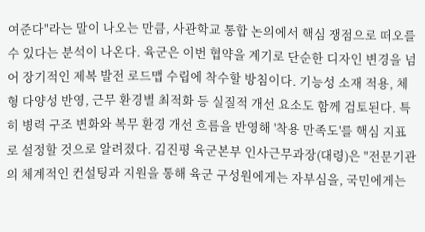여준다"라는 말이 나오는 만큼, 사관학교 통합 논의에서 핵심 쟁점으로 떠오를 수 있다는 분석이 나온다. 육군은 이번 협약을 계기로 단순한 디자인 변경을 넘어 장기적인 제복 발전 로드맵 수립에 착수할 방침이다. 기능성 소재 적용, 체형 다양성 반영, 근무 환경별 최적화 등 실질적 개선 요소도 함께 검토된다. 특히 병력 구조 변화와 복무 환경 개선 흐름을 반영해 '착용 만족도'를 핵심 지표로 설정할 것으로 알려졌다. 김진평 육군본부 인사근무과장(대령)은 "전문기관의 체계적인 컨설팅과 지원을 통해 육군 구성원에게는 자부심을, 국민에게는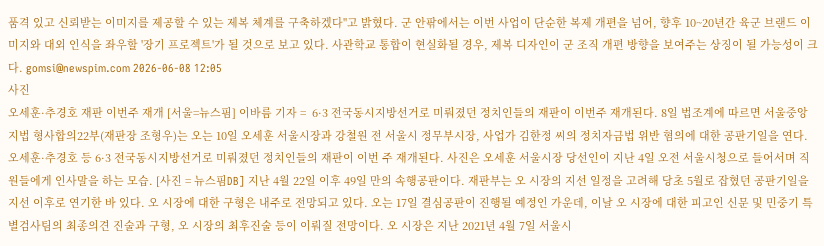품격 있고 신뢰받는 이미지를 제공할 수 있는 제복 체계를 구축하겠다"고 밝혔다. 군 안팎에서는 이번 사업이 단순한 복제 개편을 넘어, 향후 10~20년간 육군 브랜드 이미지와 대외 인식을 좌우할 '장기 프로젝트'가 될 것으로 보고 있다. 사관학교 통합이 현실화될 경우, 제복 디자인이 군 조직 개편 방향을 보여주는 상징이 될 가능성이 크다. gomsi@newspim.com 2026-06-08 12:05
사진
오세훈·추경호 재판 이번주 재개 [서울=뉴스핌] 이바름 기자 =  6·3 전국동시지방선거로 미뤄졌던 정치인들의 재판이 이번주 재개된다. 8일 법조계에 따르면 서울중앙지법 형사합의22부(재판장 조형우)는 오는 10일 오세훈 서울시장과 강철원 전 서울시 정무부시장, 사업가 김한정 씨의 정치자금법 위반 혐의에 대한 공판기일을 연다. 오세훈·추경호 등 6·3 전국동시지방선거로 미뤄졌던 정치인들의 재판이 이번 주 재개된다. 사진은 오세훈 서울시장 당선인이 지난 4일 오전 서울시청으로 들어서며 직원들에게 인사말을 하는 모습. [사진 = 뉴스핌DB] 지난 4월 22일 이후 49일 만의 속행공판이다. 재판부는 오 시장의 지선 일정을 고려해 당초 5월로 잡혔던 공판기일을 지선 이후로 연기한 바 있다. 오 시장에 대한 구형은 내주로 전망되고 있다. 오는 17일 결심공판이 진행될 예정인 가운데, 이날 오 시장에 대한 피고인 신문 및 민중기 특별검사팀의 최종의견 진술과 구형, 오 시장의 최후진술 등이 이뤄질 전망이다. 오 시장은 지난 2021년 4월 7일 서울시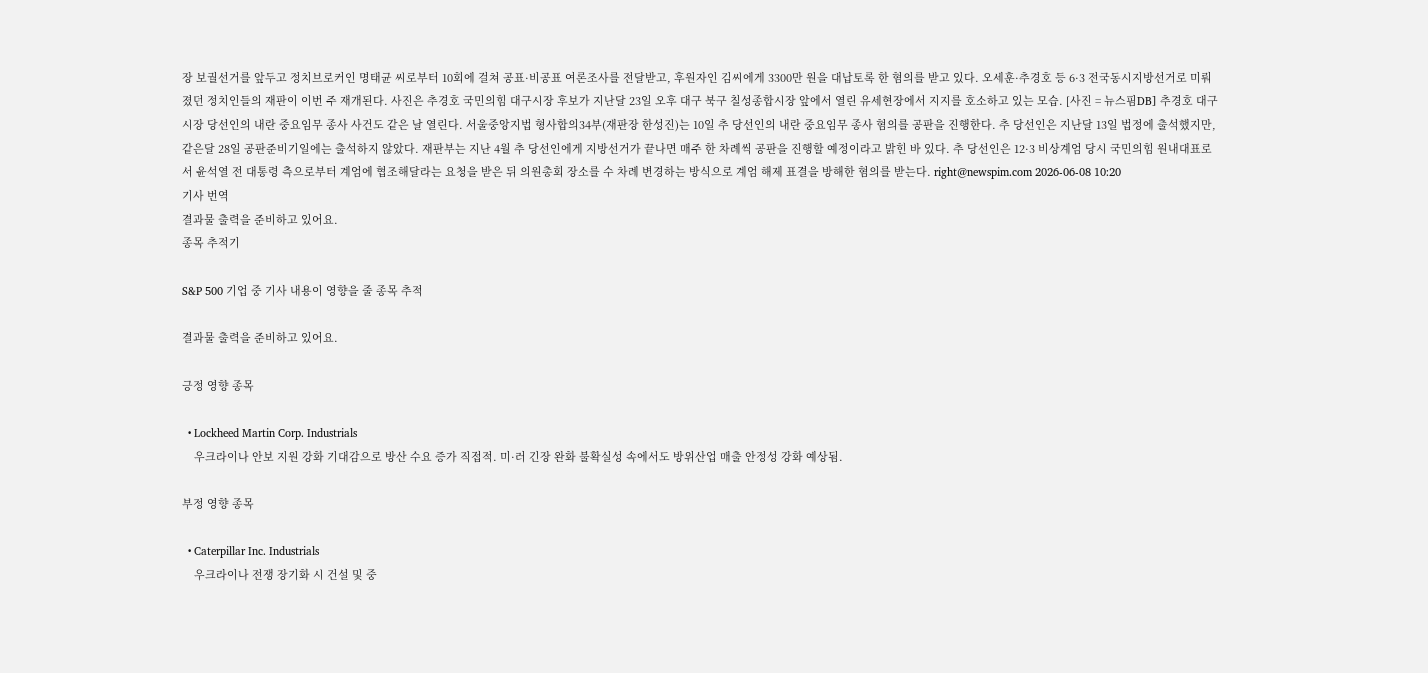장 보궐선거를 앞두고 정치브로커인 명태균 씨로부터 10회에 걸쳐 공표·비공표 여론조사를 전달받고, 후원자인 김씨에게 3300만 원을 대납토록 한 혐의를 받고 있다. 오세훈·추경호 등 6·3 전국동시지방선거로 미뤄졌던 정치인들의 재판이 이번 주 재개된다. 사진은 추경호 국민의힘 대구시장 후보가 지난달 23일 오후 대구 북구 칠성종합시장 앞에서 열린 유세현장에서 지지를 호소하고 있는 모습. [사진 = 뉴스핌DB] 추경호 대구시장 당선인의 내란 중요임무 종사 사건도 같은 날 열린다. 서울중앙지법 형사합의34부(재판장 한성진)는 10일 추 당선인의 내란 중요임무 종사 혐의를 공판을 진행한다. 추 당선인은 지난달 13일 법정에 출석했지만, 같은달 28일 공판준비기일에는 출석하지 않았다. 재판부는 지난 4월 추 당선인에게 지방선거가 끝나면 매주 한 차례씩 공판을 진행할 예정이라고 밝힌 바 있다. 추 당선인은 12·3 비상계엄 당시 국민의힘 원내대표로서 윤석열 전 대통령 측으로부터 계엄에 협조해달라는 요청을 받은 뒤 의원총회 장소를 수 차례 변경하는 방식으로 계엄 해제 표결을 방해한 혐의를 받는다. right@newspim.com 2026-06-08 10:20
기사 번역
결과물 출력을 준비하고 있어요.
종목 추적기

S&P 500 기업 중 기사 내용이 영향을 줄 종목 추적

결과물 출력을 준비하고 있어요.

긍정 영향 종목

  • Lockheed Martin Corp. Industrials
    우크라이나 안보 지원 강화 기대감으로 방산 수요 증가 직접적. 미·러 긴장 완화 불확실성 속에서도 방위산업 매출 안정성 강화 예상됨.

부정 영향 종목

  • Caterpillar Inc. Industrials
    우크라이나 전쟁 장기화 시 건설 및 중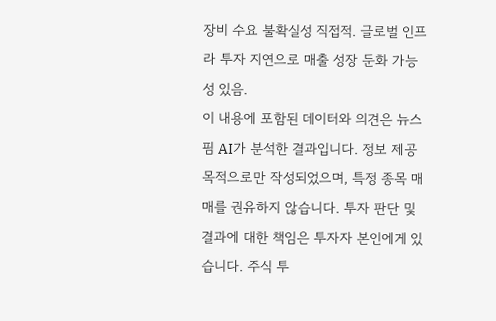장비 수요 불확실성 직접적. 글로벌 인프라 투자 지연으로 매출 성장 둔화 가능성 있음.
이 내용에 포함된 데이터와 의견은 뉴스핌 AI가 분석한 결과입니다. 정보 제공 목적으로만 작성되었으며, 특정 종목 매매를 권유하지 않습니다. 투자 판단 및 결과에 대한 책임은 투자자 본인에게 있습니다. 주식 투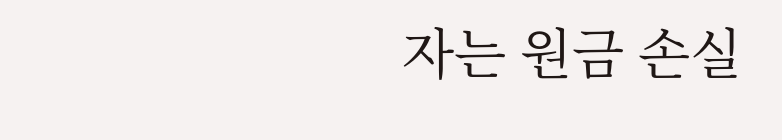자는 원금 손실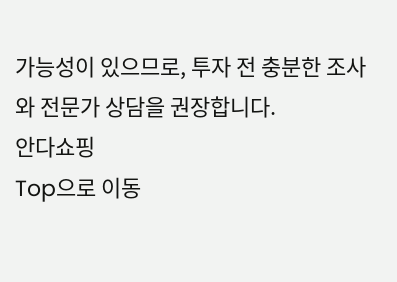가능성이 있으므로, 투자 전 충분한 조사와 전문가 상담을 권장합니다.
안다쇼핑
Top으로 이동